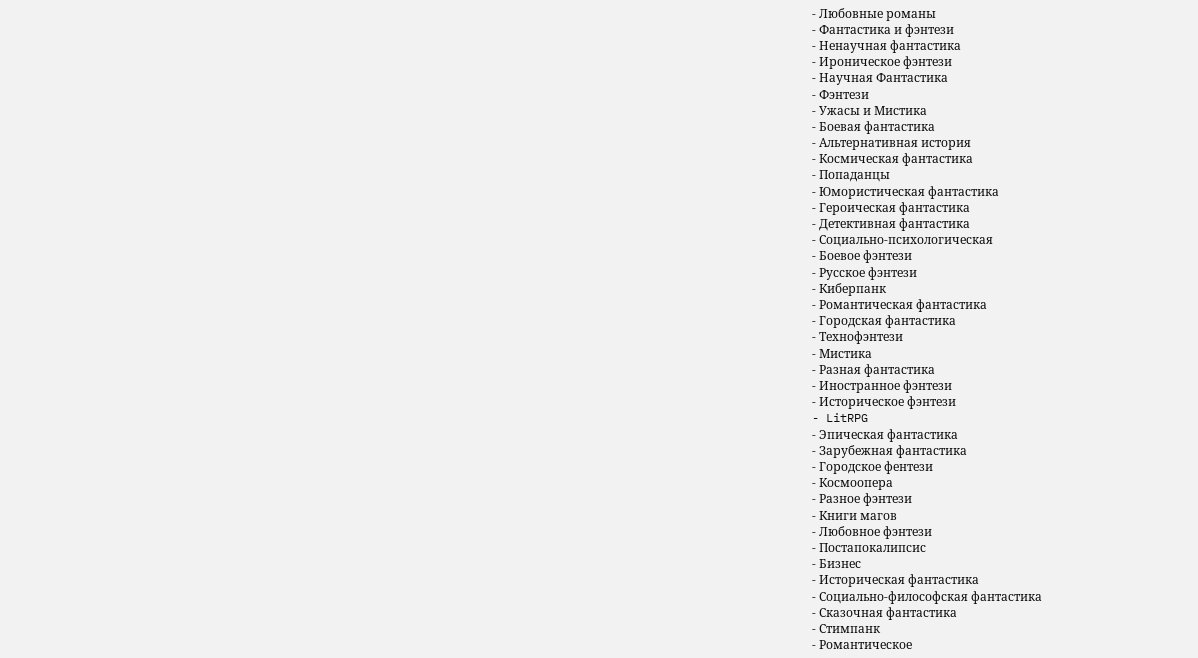- Любовные романы
- Фантастика и фэнтези
- Ненаучная фантастика
- Ироническое фэнтези
- Научная Фантастика
- Фэнтези
- Ужасы и Мистика
- Боевая фантастика
- Альтернативная история
- Космическая фантастика
- Попаданцы
- Юмористическая фантастика
- Героическая фантастика
- Детективная фантастика
- Социально-психологическая
- Боевое фэнтези
- Русское фэнтези
- Киберпанк
- Романтическая фантастика
- Городская фантастика
- Технофэнтези
- Мистика
- Разная фантастика
- Иностранное фэнтези
- Историческое фэнтези
- LitRPG
- Эпическая фантастика
- Зарубежная фантастика
- Городское фентези
- Космоопера
- Разное фэнтези
- Книги магов
- Любовное фэнтези
- Постапокалипсис
- Бизнес
- Историческая фантастика
- Социально-философская фантастика
- Сказочная фантастика
- Стимпанк
- Романтическое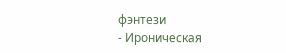фэнтези
- Ироническая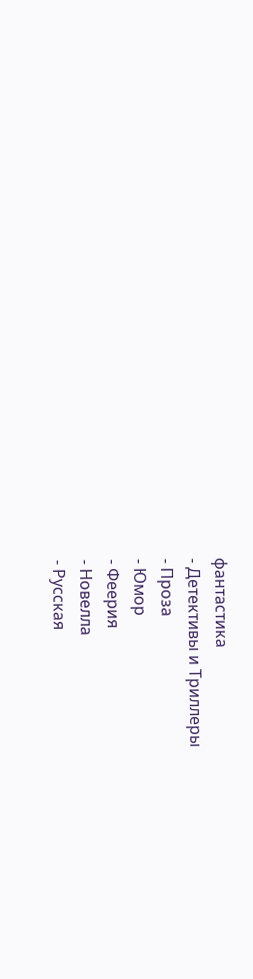фантастика
- Детективы и Триллеры
- Проза
- Юмор
- Феерия
- Новелла
- Русская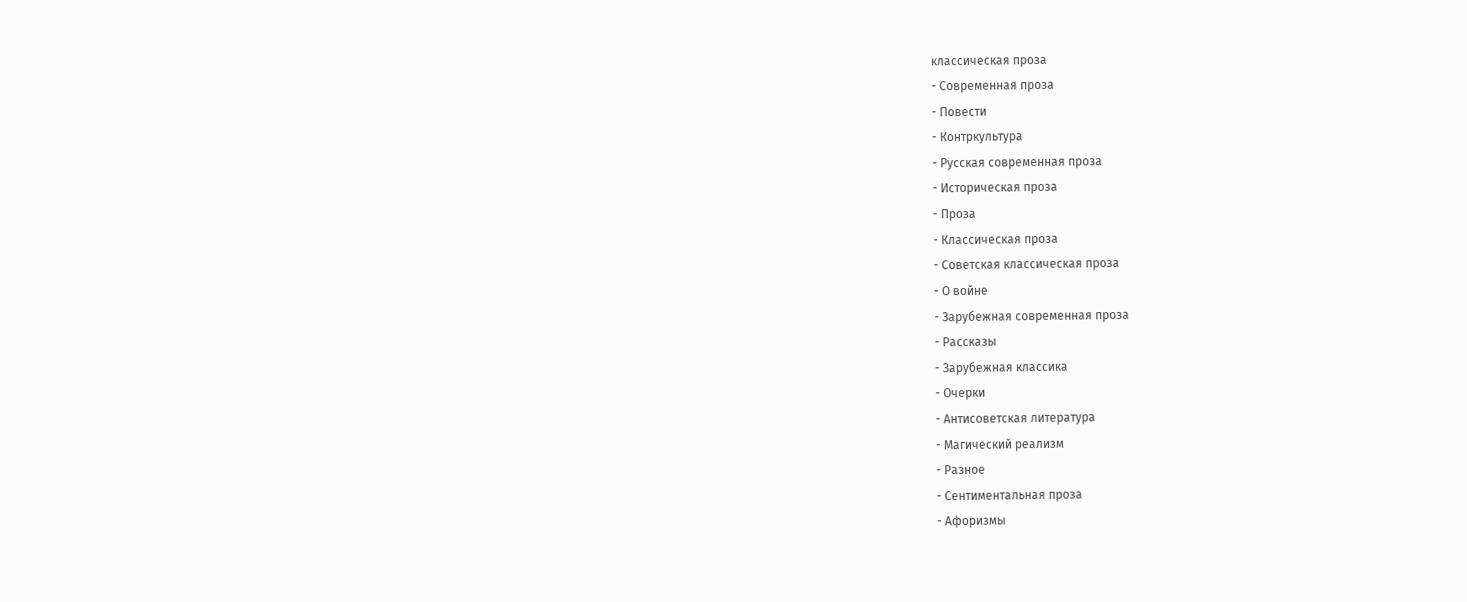классическая проза
- Современная проза
- Повести
- Контркультура
- Русская современная проза
- Историческая проза
- Проза
- Классическая проза
- Советская классическая проза
- О войне
- Зарубежная современная проза
- Рассказы
- Зарубежная классика
- Очерки
- Антисоветская литература
- Магический реализм
- Разное
- Сентиментальная проза
- Афоризмы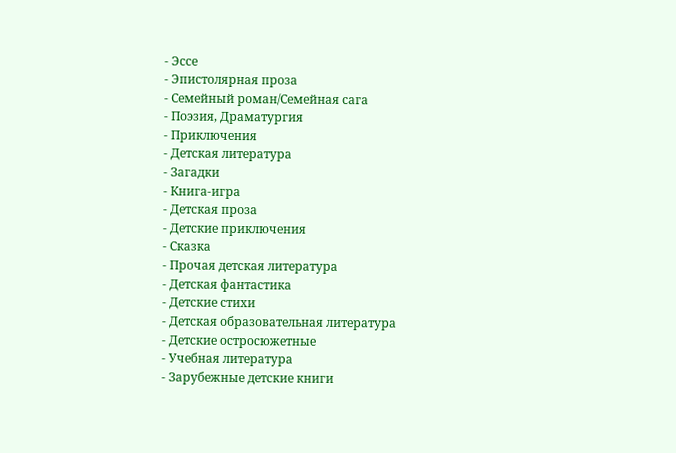- Эссе
- Эпистолярная проза
- Семейный роман/Семейная сага
- Поэзия, Драматургия
- Приключения
- Детская литература
- Загадки
- Книга-игра
- Детская проза
- Детские приключения
- Сказка
- Прочая детская литература
- Детская фантастика
- Детские стихи
- Детская образовательная литература
- Детские остросюжетные
- Учебная литература
- Зарубежные детские книги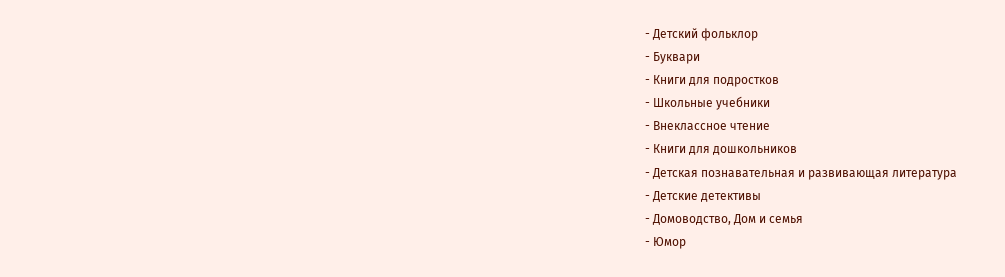- Детский фольклор
- Буквари
- Книги для подростков
- Школьные учебники
- Внеклассное чтение
- Книги для дошкольников
- Детская познавательная и развивающая литература
- Детские детективы
- Домоводство, Дом и семья
- Юмор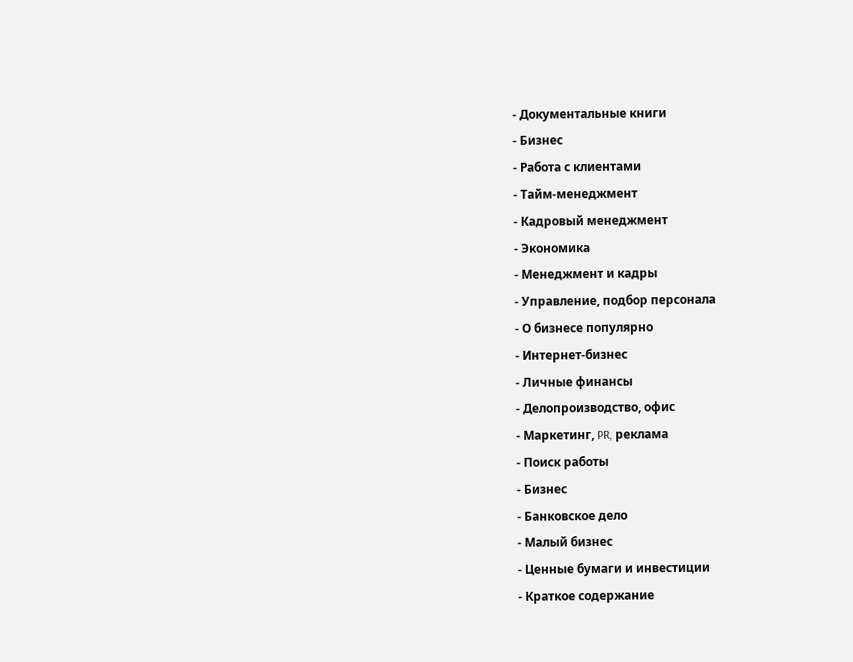- Документальные книги
- Бизнес
- Работа с клиентами
- Тайм-менеджмент
- Кадровый менеджмент
- Экономика
- Менеджмент и кадры
- Управление, подбор персонала
- О бизнесе популярно
- Интернет-бизнес
- Личные финансы
- Делопроизводство, офис
- Маркетинг, PR, реклама
- Поиск работы
- Бизнес
- Банковское дело
- Малый бизнес
- Ценные бумаги и инвестиции
- Краткое содержание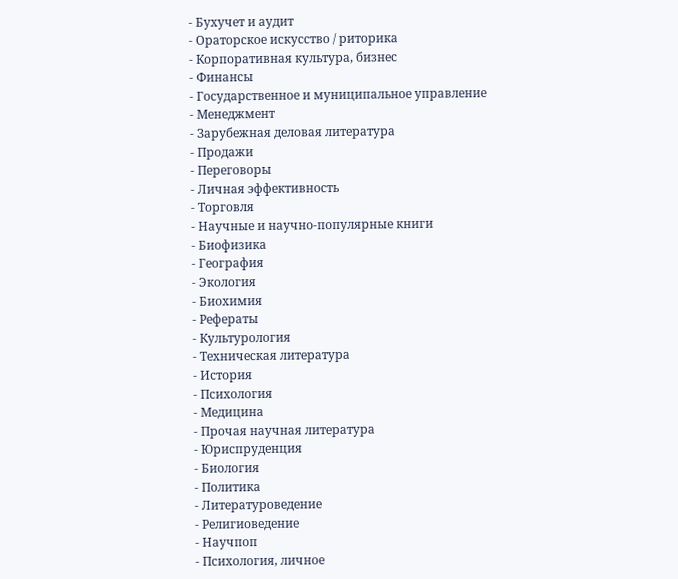- Бухучет и аудит
- Ораторское искусство / риторика
- Корпоративная культура, бизнес
- Финансы
- Государственное и муниципальное управление
- Менеджмент
- Зарубежная деловая литература
- Продажи
- Переговоры
- Личная эффективность
- Торговля
- Научные и научно-популярные книги
- Биофизика
- География
- Экология
- Биохимия
- Рефераты
- Культурология
- Техническая литература
- История
- Психология
- Медицина
- Прочая научная литература
- Юриспруденция
- Биология
- Политика
- Литературоведение
- Религиоведение
- Научпоп
- Психология, личное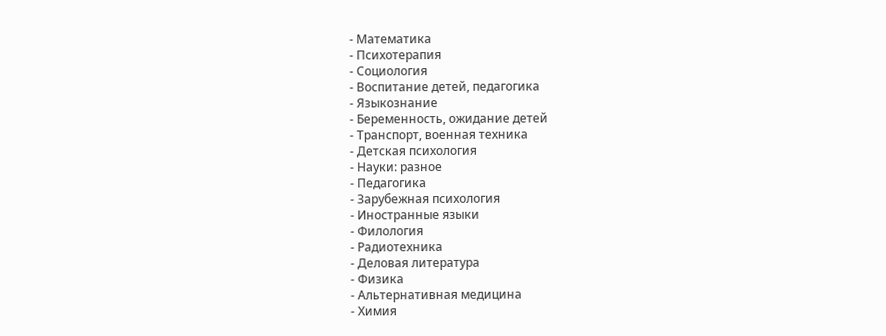- Математика
- Психотерапия
- Социология
- Воспитание детей, педагогика
- Языкознание
- Беременность, ожидание детей
- Транспорт, военная техника
- Детская психология
- Науки: разное
- Педагогика
- Зарубежная психология
- Иностранные языки
- Филология
- Радиотехника
- Деловая литература
- Физика
- Альтернативная медицина
- Химия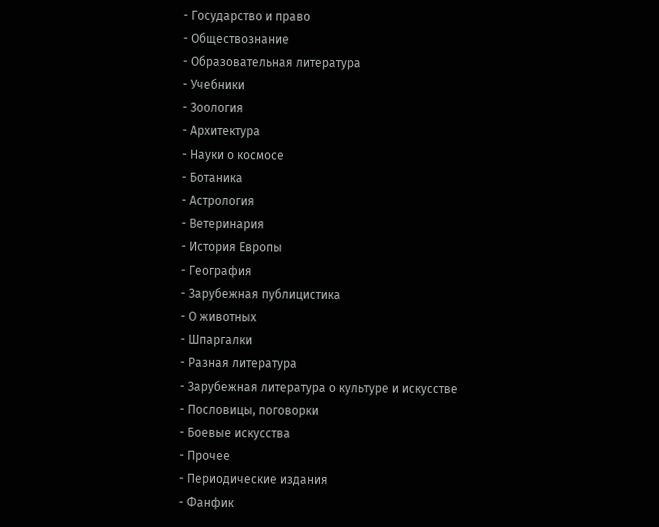- Государство и право
- Обществознание
- Образовательная литература
- Учебники
- Зоология
- Архитектура
- Науки о космосе
- Ботаника
- Астрология
- Ветеринария
- История Европы
- География
- Зарубежная публицистика
- О животных
- Шпаргалки
- Разная литература
- Зарубежная литература о культуре и искусстве
- Пословицы, поговорки
- Боевые искусства
- Прочее
- Периодические издания
- Фанфик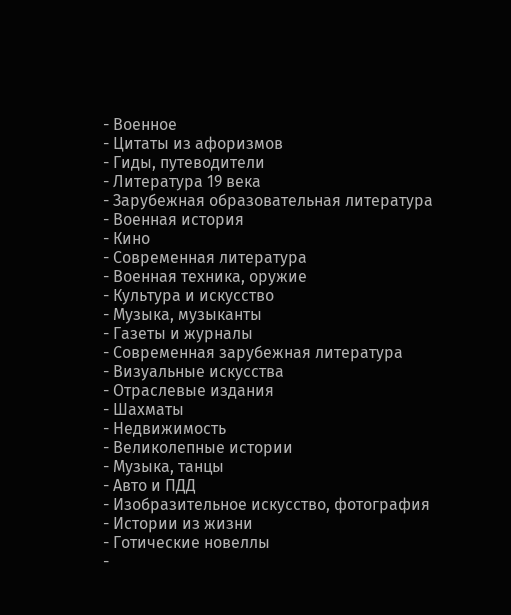- Военное
- Цитаты из афоризмов
- Гиды, путеводители
- Литература 19 века
- Зарубежная образовательная литература
- Военная история
- Кино
- Современная литература
- Военная техника, оружие
- Культура и искусство
- Музыка, музыканты
- Газеты и журналы
- Современная зарубежная литература
- Визуальные искусства
- Отраслевые издания
- Шахматы
- Недвижимость
- Великолепные истории
- Музыка, танцы
- Авто и ПДД
- Изобразительное искусство, фотография
- Истории из жизни
- Готические новеллы
-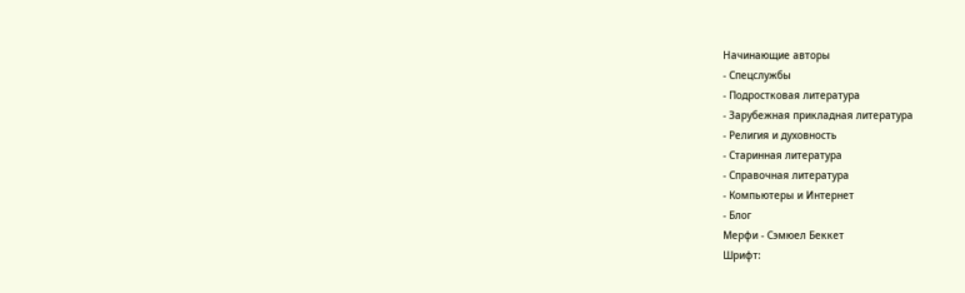Начинающие авторы
- Спецслужбы
- Подростковая литература
- Зарубежная прикладная литература
- Религия и духовность
- Старинная литература
- Справочная литература
- Компьютеры и Интернет
- Блог
Мерфи - Сэмюел Беккет
Шрифт: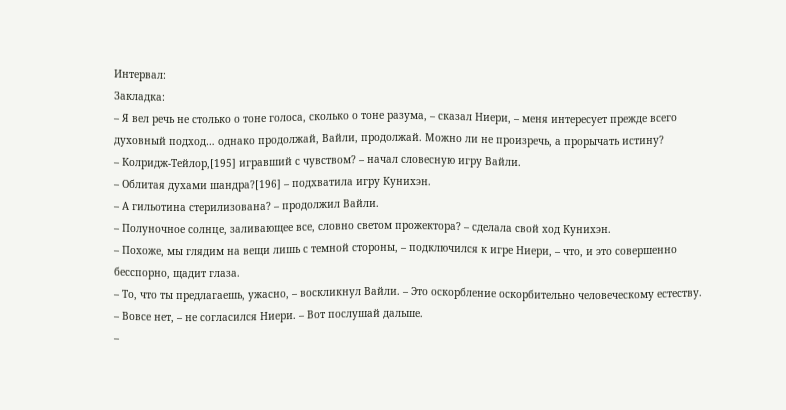Интервал:
Закладка:
– Я вел речь не столько о тоне голоса, сколько о тоне разума, – сказал Ниери, – меня интересует прежде всего духовный подход… однако продолжай, Вайли, продолжай. Можно ли не произречь, а прорычать истину?
– Колридж-Тейлор,[195] игравший с чувством? – начал словесную игру Вайли.
– Облитая духами шандра?[196] – подхватила игру Кунихэн.
– А гильотина стерилизована? – продолжил Вайли.
– Полуночное солнце, заливающее все, словно светом прожектора? – сделала свой ход Кунихэн.
– Похоже, мы глядим на вещи лишь с темной стороны, – подключился к игре Ниери, – что, и это совершенно бесспорно, щадит глаза.
– То, что ты предлагаешь, ужасно, – воскликнул Вайли. – Это оскорбление оскорбительно человеческому естеству.
– Вовсе нет, – не согласился Ниери. – Вот послушай дальше.
–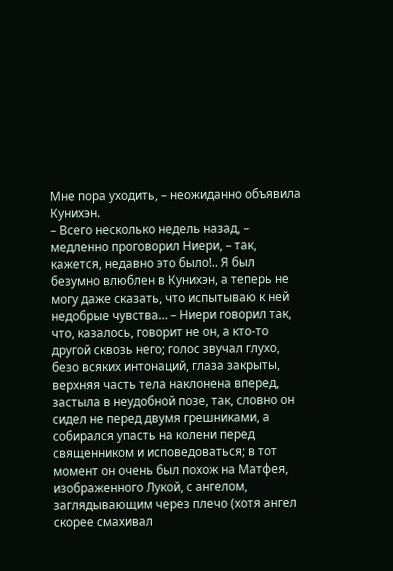Мне пора уходить, – неожиданно объявила Кунихэн.
– Всего несколько недель назад, – медленно проговорил Ниери, – так, кажется, недавно это было!.. Я был безумно влюблен в Кунихэн, а теперь не могу даже сказать, что испытываю к ней недобрые чувства… – Ниери говорил так, что, казалось, говорит не он, а кто-то другой сквозь него; голос звучал глухо, безо всяких интонаций, глаза закрыты, верхняя часть тела наклонена вперед, застыла в неудобной позе, так, словно он сидел не перед двумя грешниками, а собирался упасть на колени перед священником и исповедоваться; в тот момент он очень был похож на Матфея, изображенного Лукой, с ангелом, заглядывающим через плечо (хотя ангел скорее смахивал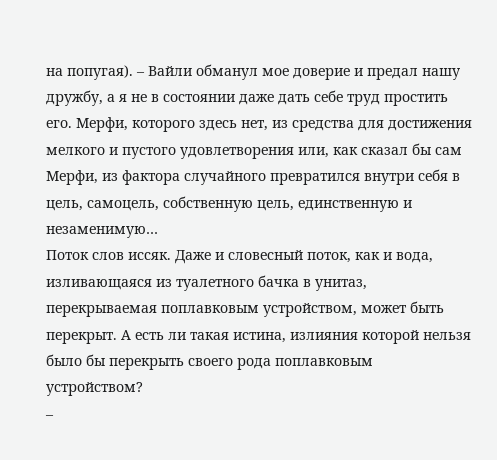на попугая). – Вайли обманул мое доверие и предал нашу дружбу, а я не в состоянии даже дать себе труд простить его. Мерфи, которого здесь нет, из средства для достижения мелкого и пустого удовлетворения или, как сказал бы сам Мерфи, из фактора случайного превратился внутри себя в цель, самоцель, собственную цель, единственную и незаменимую…
Поток слов иссяк. Даже и словесный поток, как и вода, изливающаяся из туалетного бачка в унитаз, перекрываемая поплавковым устройством, может быть перекрыт. А есть ли такая истина, излияния которой нельзя было бы перекрыть своего рода поплавковым устройством?
–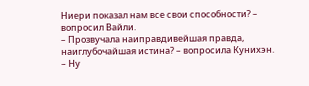Ниери показал нам все свои способности? – вопросил Вайли.
– Прозвучала наиправдивейшая правда, наиглубочайшая истина? – вопросила Кунихэн. – Ну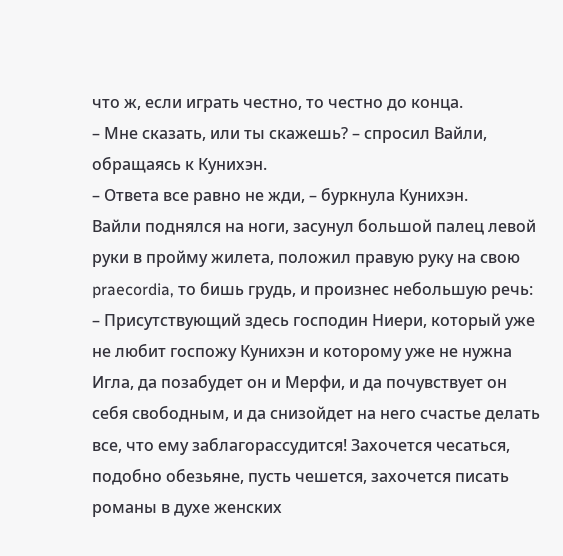что ж, если играть честно, то честно до конца.
– Мне сказать, или ты скажешь? – спросил Вайли, обращаясь к Кунихэн.
– Ответа все равно не жди, – буркнула Кунихэн.
Вайли поднялся на ноги, засунул большой палец левой руки в пройму жилета, положил правую руку на свою praecordia, то бишь грудь, и произнес небольшую речь:
– Присутствующий здесь господин Ниери, который уже не любит госпожу Кунихэн и которому уже не нужна Игла, да позабудет он и Мерфи, и да почувствует он себя свободным, и да снизойдет на него счастье делать все, что ему заблагорассудится! Захочется чесаться, подобно обезьяне, пусть чешется, захочется писать романы в духе женских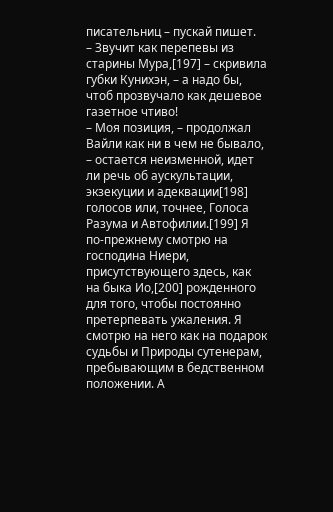писательниц – пускай пишет.
– Звучит как перепевы из старины Мура,[197] – скривила губки Кунихэн, – а надо бы, чтоб прозвучало как дешевое газетное чтиво!
– Моя позиция, – продолжал Вайли как ни в чем не бывало, – остается неизменной, идет ли речь об аускультации, экзекуции и адеквации[198] голосов или, точнее, Голоса Разума и Автофилии.[199] Я по-прежнему смотрю на господина Ниери, присутствующего здесь, как на быка Ио,[200] рожденного для того, чтобы постоянно претерпевать ужаления. Я смотрю на него как на подарок судьбы и Природы сутенерам, пребывающим в бедственном положении. А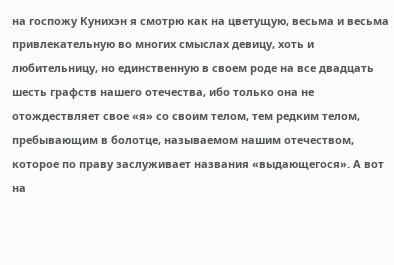на госпожу Кунихэн я смотрю как на цветущую, весьма и весьма привлекательную во многих смыслах девицу, хоть и любительницу, но единственную в своем роде на все двадцать шесть графств нашего отечества, ибо только она не отождествляет свое «я» со своим телом, тем редким телом, пребывающим в болотце, называемом нашим отечеством, которое по праву заслуживает названия «выдающегося». А вот на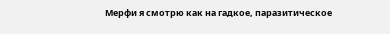Мерфи я смотрю как на гадкое, паразитическое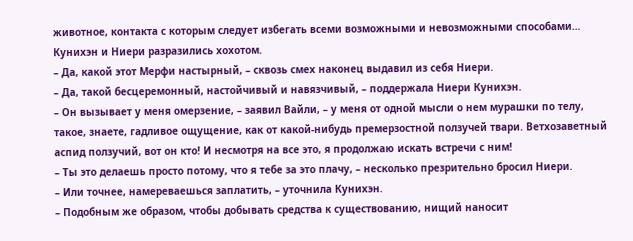животное, контакта с которым следует избегать всеми возможными и невозможными способами…
Кунихэн и Ниери разразились хохотом.
– Да, какой этот Мерфи настырный, – сквозь смех наконец выдавил из себя Ниери.
– Да, такой бесцеремонный, настойчивый и навязчивый, – поддержала Ниери Кунихэн.
– Он вызывает у меня омерзение, – заявил Вайли, – у меня от одной мысли о нем мурашки по телу, такое, знаете, гадливое ощущение, как от какой-нибудь премерзостной ползучей твари. Ветхозаветный аспид ползучий, вот он кто! И несмотря на все это, я продолжаю искать встречи с ним!
– Ты это делаешь просто потому, что я тебе за это плачу, – несколько презрительно бросил Ниери.
– Или точнее, намереваешься заплатить, – уточнила Кунихэн.
– Подобным же образом, чтобы добывать средства к существованию, нищий наносит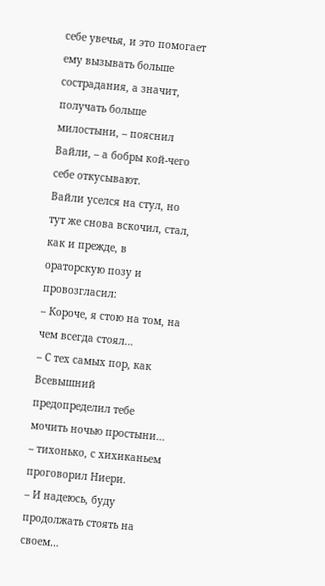себе увечья, и это помогает ему вызывать больше сострадания, а значит, получать больше милостыни, – пояснил Вайли, – а бобры кой-чего себе откусывают.
Вайли уселся на стул, но тут же снова вскочил, стал, как и прежде, в ораторскую позу и провозгласил:
– Короче, я стою на том, на чем всегда стоял…
– С тех самых пор, как Всевышний предопределил тебе мочить ночью простыни… – тихонько, с хихиканьем проговорил Ниери.
– И надеюсь, буду продолжать стоять на своем…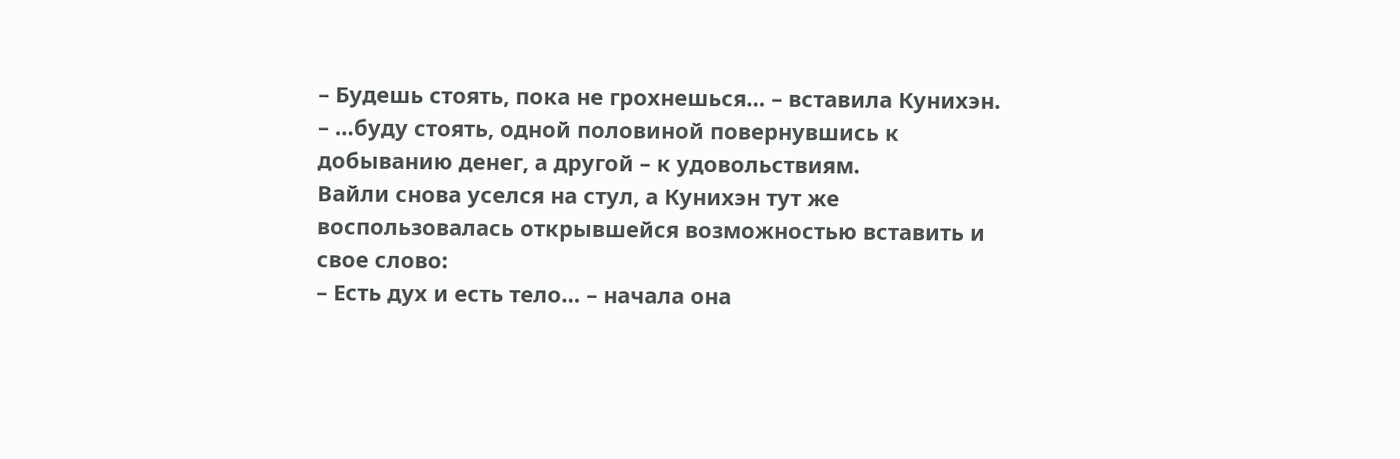– Будешь стоять, пока не грохнешься… – вставила Кунихэн.
– …буду стоять, одной половиной повернувшись к добыванию денег, а другой – к удовольствиям.
Вайли снова уселся на стул, а Кунихэн тут же воспользовалась открывшейся возможностью вставить и свое слово:
– Есть дух и есть тело… – начала она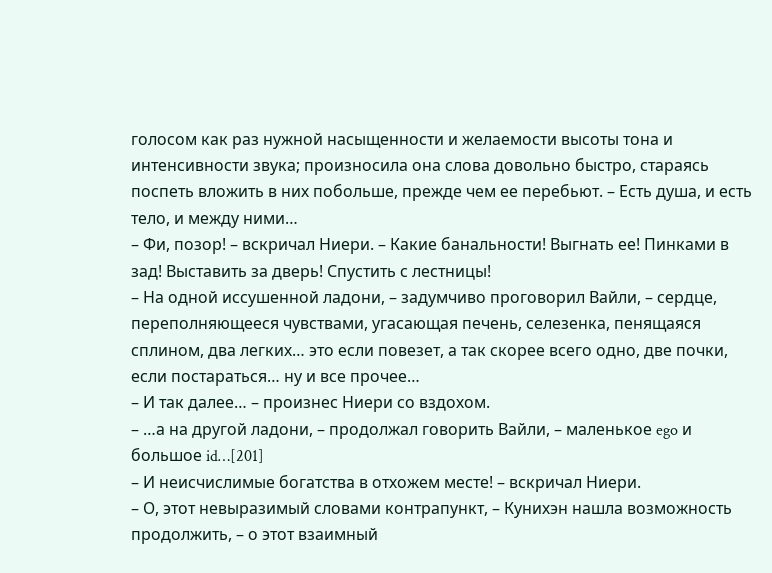голосом как раз нужной насыщенности и желаемости высоты тона и интенсивности звука; произносила она слова довольно быстро, стараясь поспеть вложить в них побольше, прежде чем ее перебьют. – Есть душа, и есть тело, и между ними…
– Фи, позор! – вскричал Ниери. – Какие банальности! Выгнать ее! Пинками в зад! Выставить за дверь! Спустить с лестницы!
– На одной иссушенной ладони, – задумчиво проговорил Вайли, – сердце, переполняющееся чувствами, угасающая печень, селезенка, пенящаяся сплином, два легких… это если повезет, а так скорее всего одно, две почки, если постараться… ну и все прочее…
– И так далее… – произнес Ниери со вздохом.
– …а на другой ладони, – продолжал говорить Вайли, – маленькое ego и большое id…[201]
– И неисчислимые богатства в отхожем месте! – вскричал Ниери.
– О, этот невыразимый словами контрапункт, – Кунихэн нашла возможность продолжить, – о этот взаимный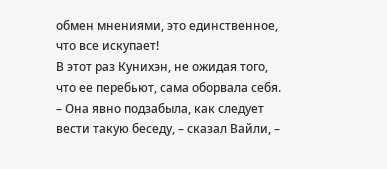обмен мнениями, это единственное, что все искупает!
В этот раз Кунихэн, не ожидая того, что ее перебьют, сама оборвала себя.
– Она явно подзабыла, как следует вести такую беседу, – сказал Вайли, –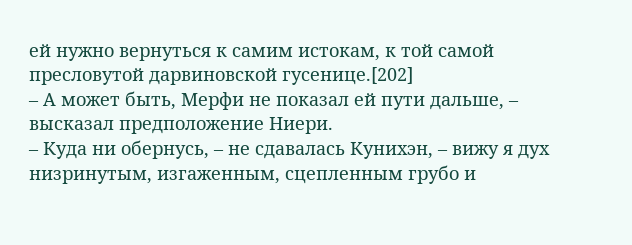ей нужно вернуться к самим истокам, к той самой пресловутой дарвиновской гусенице.[202]
– А может быть, Мерфи не показал ей пути дальше, – высказал предположение Ниери.
– Куда ни обернусь, – не сдавалась Кунихэн, – вижу я дух низринутым, изгаженным, сцепленным грубо и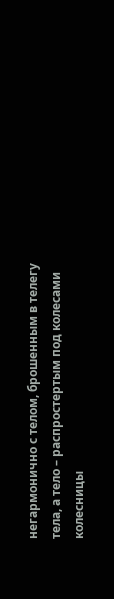негармонично с телом, брошенным в телегу тела, а тело – распростертым под колесами колесницы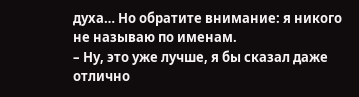духа… Но обратите внимание: я никого не называю по именам.
– Ну, это уже лучше, я бы сказал даже отлично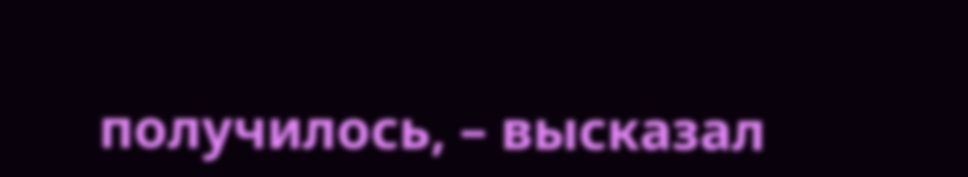получилось, – высказал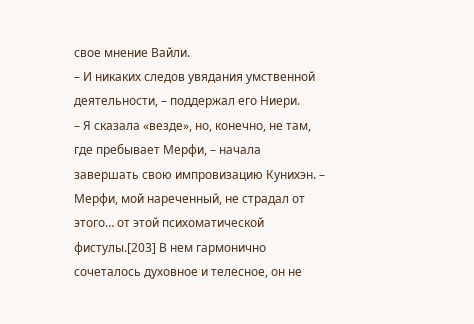свое мнение Вайли.
– И никаких следов увядания умственной деятельности, – поддержал его Ниери.
– Я сказала «везде», но, конечно, не там, где пребывает Мерфи, – начала завершать свою импровизацию Кунихэн. – Мерфи, мой нареченный, не страдал от этого… от этой психоматической фистулы.[203] В нем гармонично сочеталось духовное и телесное, он не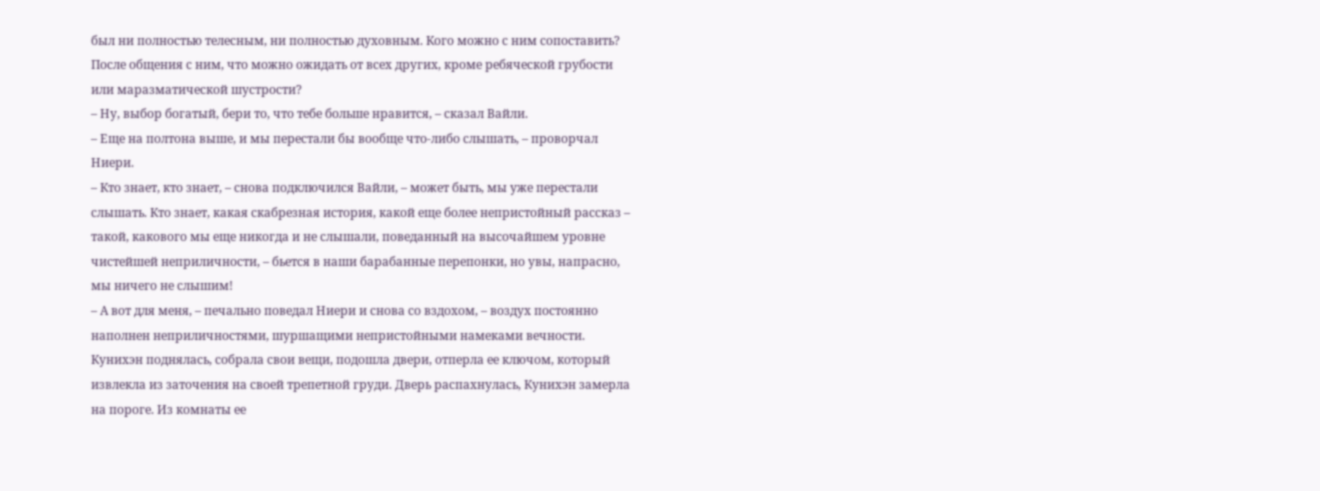был ни полностью телесным, ни полностью духовным. Кого можно с ним сопоставить? После общения с ним, что можно ожидать от всех других, кроме ребяческой грубости или маразматической шустрости?
– Ну, выбор богатый, бери то, что тебе больше нравится, – сказал Вайли.
– Еще на полтона выше, и мы перестали бы вообще что-либо слышать, – проворчал Ниери.
– Кто знает, кто знает, – снова подключился Вайли, – может быть, мы уже перестали слышать. Кто знает, какая скабрезная история, какой еще более непристойный рассказ – такой, какового мы еще никогда и не слышали, поведанный на высочайшем уровне чистейшей неприличности, – бьется в наши барабанные перепонки, но увы, напрасно, мы ничего не слышим!
– А вот для меня, – печально поведал Ниери и снова со вздохом, – воздух постоянно наполнен неприличностями, шуршащими непристойными намеками вечности.
Кунихэн поднялась, собрала свои вещи, подошла двери, отперла ее ключом, который извлекла из заточения на своей трепетной груди. Дверь распахнулась, Кунихэн замерла на пороге. Из комнаты ее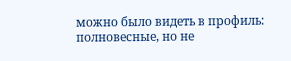можно было видеть в профиль: полновесные, но не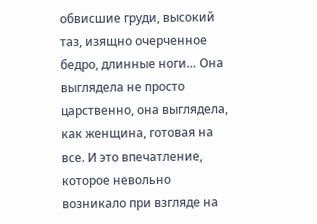обвисшие груди, высокий таз, изящно очерченное бедро, длинные ноги… Она выглядела не просто царственно, она выглядела, как женщина, готовая на все. И это впечатление, которое невольно возникало при взгляде на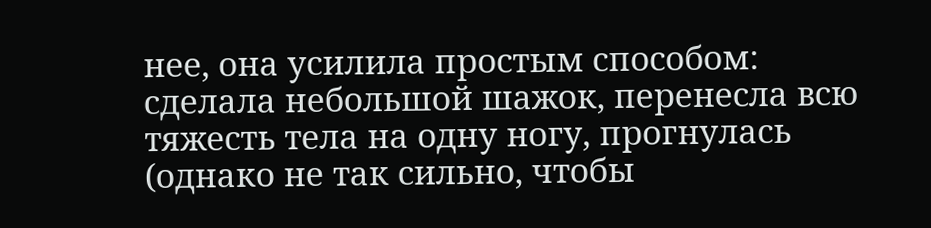нее, она усилила простым способом: сделала небольшой шажок, перенесла всю тяжесть тела на одну ногу, прогнулась (однако не так сильно, чтобы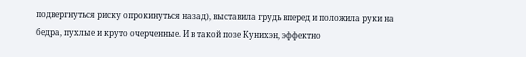подвергнуться риску опрокинуться назад), выставила грудь вперед и положила руки на бедра, пухлые и круто очерченные. И в такой позе Кунихэн, эффектно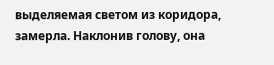выделяемая светом из коридора, замерла. Наклонив голову, она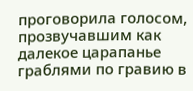проговорила голосом, прозвучавшим как далекое царапанье граблями по гравию в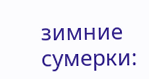зимние сумерки: